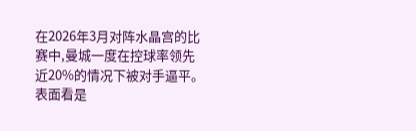在2026年3月对阵水晶宫的比赛中,曼城一度在控球率领先近20%的情况下被对手逼平。表面看是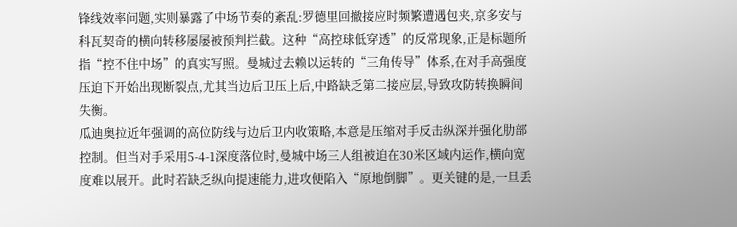锋线效率问题,实则暴露了中场节奏的紊乱:罗德里回撤接应时频繁遭遇包夹,京多安与科瓦契奇的横向转移屡屡被预判拦截。这种“高控球低穿透”的反常现象,正是标题所指“控不住中场”的真实写照。曼城过去赖以运转的“三角传导”体系,在对手高强度压迫下开始出现断裂点,尤其当边后卫压上后,中路缺乏第二接应层,导致攻防转换瞬间失衡。
瓜迪奥拉近年强调的高位防线与边后卫内收策略,本意是压缩对手反击纵深并强化肋部控制。但当对手采用5-4-1深度落位时,曼城中场三人组被迫在30米区域内运作,横向宽度难以展开。此时若缺乏纵向提速能力,进攻便陷入“原地倒脚”。更关键的是,一旦丢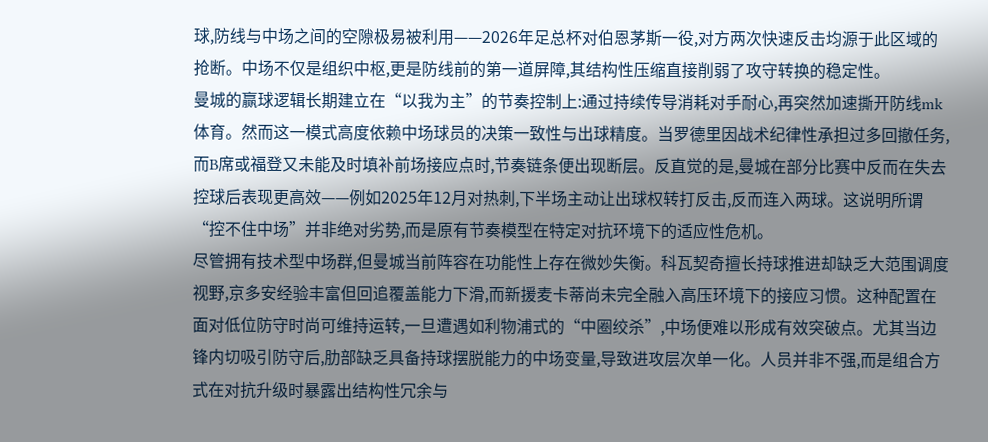球,防线与中场之间的空隙极易被利用——2026年足总杯对伯恩茅斯一役,对方两次快速反击均源于此区域的抢断。中场不仅是组织中枢,更是防线前的第一道屏障,其结构性压缩直接削弱了攻守转换的稳定性。
曼城的赢球逻辑长期建立在“以我为主”的节奏控制上:通过持续传导消耗对手耐心,再突然加速撕开防线mk体育。然而这一模式高度依赖中场球员的决策一致性与出球精度。当罗德里因战术纪律性承担过多回撤任务,而B席或福登又未能及时填补前场接应点时,节奏链条便出现断层。反直觉的是,曼城在部分比赛中反而在失去控球后表现更高效——例如2025年12月对热刺,下半场主动让出球权转打反击,反而连入两球。这说明所谓“控不住中场”并非绝对劣势,而是原有节奏模型在特定对抗环境下的适应性危机。
尽管拥有技术型中场群,但曼城当前阵容在功能性上存在微妙失衡。科瓦契奇擅长持球推进却缺乏大范围调度视野,京多安经验丰富但回追覆盖能力下滑,而新援麦卡蒂尚未完全融入高压环境下的接应习惯。这种配置在面对低位防守时尚可维持运转,一旦遭遇如利物浦式的“中圈绞杀”,中场便难以形成有效突破点。尤其当边锋内切吸引防守后,肋部缺乏具备持球摆脱能力的中场变量,导致进攻层次单一化。人员并非不强,而是组合方式在对抗升级时暴露出结构性冗余与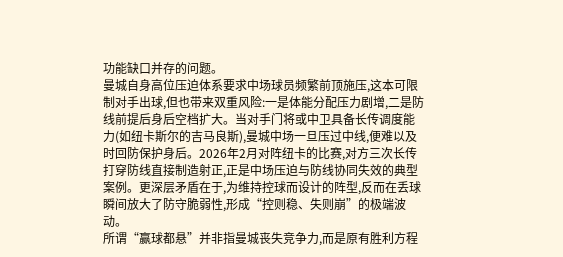功能缺口并存的问题。
曼城自身高位压迫体系要求中场球员频繁前顶施压,这本可限制对手出球,但也带来双重风险:一是体能分配压力剧增,二是防线前提后身后空档扩大。当对手门将或中卫具备长传调度能力(如纽卡斯尔的吉马良斯),曼城中场一旦压过中线,便难以及时回防保护身后。2026年2月对阵纽卡的比赛,对方三次长传打穿防线直接制造射正,正是中场压迫与防线协同失效的典型案例。更深层矛盾在于,为维持控球而设计的阵型,反而在丢球瞬间放大了防守脆弱性,形成“控则稳、失则崩”的极端波动。
所谓“赢球都悬”并非指曼城丧失竞争力,而是原有胜利方程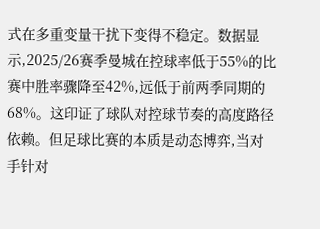式在多重变量干扰下变得不稳定。数据显示,2025/26赛季曼城在控球率低于55%的比赛中胜率骤降至42%,远低于前两季同期的68%。这印证了球队对控球节奏的高度路径依赖。但足球比赛的本质是动态博弈,当对手针对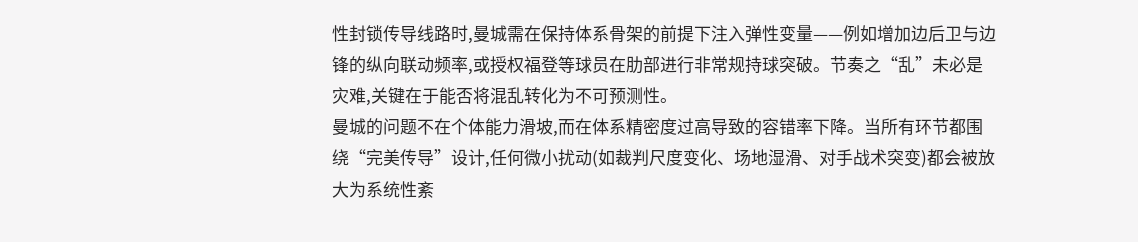性封锁传导线路时,曼城需在保持体系骨架的前提下注入弹性变量——例如增加边后卫与边锋的纵向联动频率,或授权福登等球员在肋部进行非常规持球突破。节奏之“乱”未必是灾难,关键在于能否将混乱转化为不可预测性。
曼城的问题不在个体能力滑坡,而在体系精密度过高导致的容错率下降。当所有环节都围绕“完美传导”设计,任何微小扰动(如裁判尺度变化、场地湿滑、对手战术突变)都会被放大为系统性紊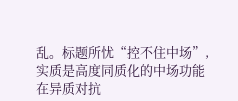乱。标题所忧“控不住中场”,实质是高度同质化的中场功能在异质对抗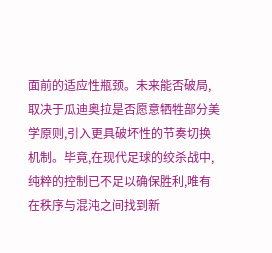面前的适应性瓶颈。未来能否破局,取决于瓜迪奥拉是否愿意牺牲部分美学原则,引入更具破坏性的节奏切换机制。毕竟,在现代足球的绞杀战中,纯粹的控制已不足以确保胜利,唯有在秩序与混沌之间找到新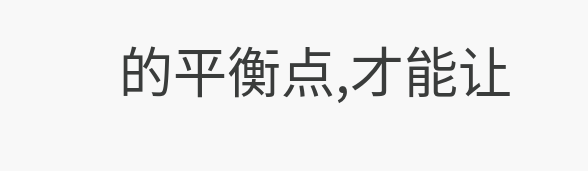的平衡点,才能让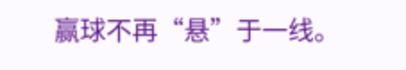赢球不再“悬”于一线。